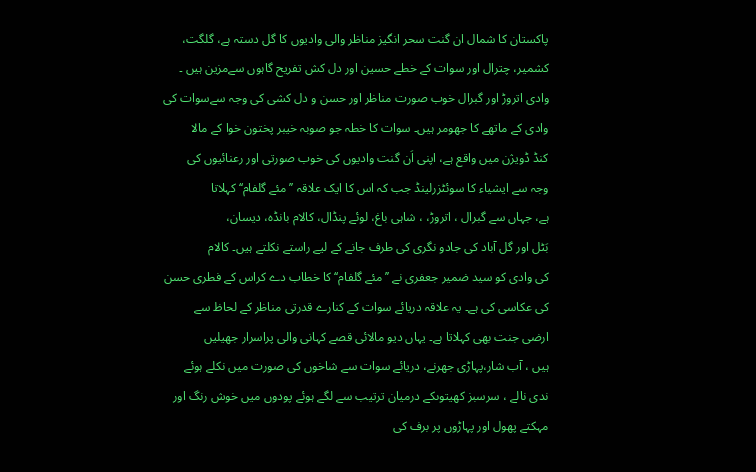پاکستان کا شمال ان گنت سحر انگیز مناظر والی وادیوں کا گل دستہ ہے، گلگت،
کشمیر، چترال اور سوات کے خطے حسین اور دل کش تفریح گاہوں سےمزین ہیں ۔
وادی اتروڑ اور گبرال خوب صورت مناظر اور حسن و دل کشی کی وجہ سےسوات کی
وادی کے ماتھے کا جھومر ہیں۔ سوات کا خطہ جو صوبہ خیبر پختون خوا کے مالا
کنڈ ڈویژن میں واقع ہے، اپنی اَن گنت وادیوں کی خوب صورتی اور رعنائیوں کی
وجہ سے ایشیاء کا سوئٹزرلینڈ جب کہ اس کا ایک علاقہ ’’مئے گلفام‘‘ کہلاتا
ہے، جہاں سے گبرال ، اتروڑ، ، شاہی باغ، لوئے پنڈال، کالام بانڈہ، دیسان،
بَٹل اور گل آباد کی جادو نگری کی طرف جانے کے لیے راستے نکلتے ہیں۔ کالام
کی وادی کو سید ضمیر جعفری نے ’’مئے گلفام‘‘ کا خطاب دے کراس کے فطری حسن
کی عکاسی کی ہے۔ یہ علاقہ دریائے سوات کے کنارے قدرتی مناظر کے لحاظ سے
ارضی جنت بھی کہلاتا ہے۔ یہاں دیو مالائی قصے کہانی والی پراسرار جھیلیں
ہیں ، آب شار،پہاڑی جھرنے، دریائے سوات سے شاخوں کی صورت میں نکلے ہوئے
ندی نالے ، سرسبز کھیتوںکے درمیان ترتیب سے لگے ہوئے پودوں میں خوش رنگ اور
مہکتے پھول اور پہاڑوں پر برف کی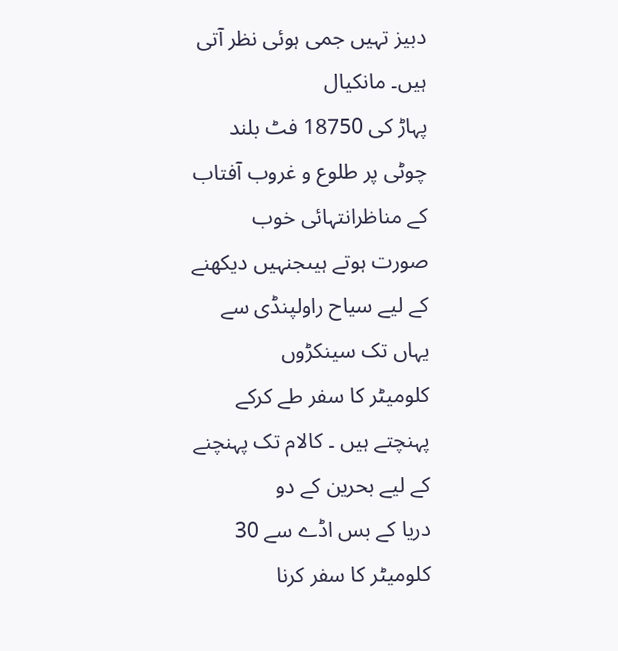دبیز تہیں جمی ہوئی نظر آتی ہیں۔ مانکیال
پہاڑ کی 18750 فٹ بلند چوٹی پر طلوع و غروب آفتاب کے مناظرانتہائی خوب
صورت ہوتے ہیںجنہیں دیکھنے کے لیے سیاح راولپنڈی سے یہاں تک سینکڑوں
کلومیٹر کا سفر طے کرکے پہنچتے ہیں ۔ کالام تک پہنچنے کے لیے بحرین کے دو
دریا کے بس اڈے سے 30 کلومیٹر کا سفر کرنا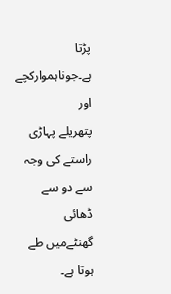پڑتا ہے۔جوناہموارکچے اور
پتھریلے پہاڑی راستے کی وجہ سے دو سے ڈھائی گھنٹےمیں طے ہوتا ہے۔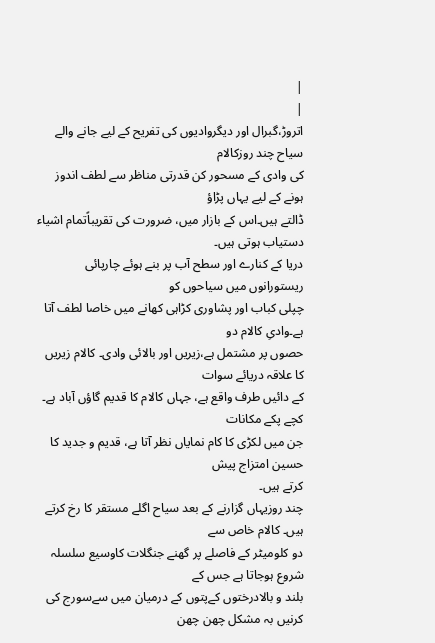|
|
اتروڑ،گبرال اور دیگروادیوں کی تفریح کے لیے جانے والے سیاح چند روزکالام
کی وادی کے مسحور کن قدرتی مناظر سے لطف اندوز ہونے کے لیے یہاں پڑاؤ
ڈالتے ہیں۔اس کے بازار میں، ضرورت کی تقریباًتمام اشیاء دستیاب ہوتی ہیں۔
دریا کے کنارے اور سطح آب پر بنے ہوئے چارپائی ریستورانوں میں سیاحوں کو
چپلی کباب اور پشاوری کڑاہی کھانے میں خاصا لطف آتا ہے۔وادیِ کالام دو
حصوں پر مشتمل ہے،زیریں اور بالائی وادی۔ کالام زیریں کا علاقہ دریائے سوات
کے دائیں طرف واقع ہے، جہاں کالام کا قدیم گاؤں آباد ہے۔ کچے پکے مکانات
جن میں لکڑی کا کام نمایاں نظر آتا ہے، قدیم و جدید کا حسین امتزاج پیش
کرتے ہیں۔
چند روزیہاں گزارنے کے بعد سیاح اگلے مستقر کا رخ کرتے ہیں۔ کالام خاص سے
دو کلومیٹر کے فاصلے پر گھنے جنگلات کاوسیع سلسلہ شروع ہوجاتا ہے جس کے
بلند و بالادرختوں کےپتوں کے درمیان میں سےسورج کی کرنیں بہ مشکل چھن چھن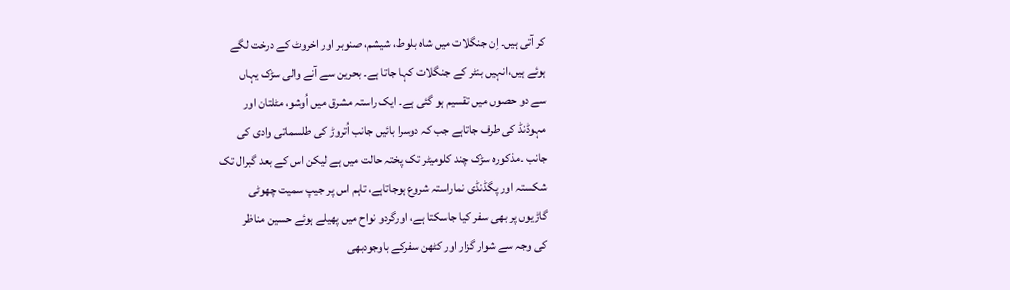کر آتی ہیں۔ اِن جنگلات میں شاہ بلوط، شیشم، صنوبر اور اخروٹ کے درخت لگے
ہوئے ہیں،انہیں بنٹر کے جنگلات کہا جاتا ہے۔ بحرین سے آنے والی سڑک یہاں
سے دو حصوں میں تقسیم ہو گئی ہے۔ ایک راستہ مشرق میں اُوشو، مٹلتان اور
مہوڈنڈ کی طرف جاتاہے جب کہ دوسرا بائیں جانب اُتروڑ کی طلسماتی وادی کی
جانب ۔مذکورہ سڑک چند کلومیٹر تک پختہ حالت میں ہے لیکن اس کے بعد گبرال تک
شکستہ اور پگڈنڈی نماراستہ شروع ہوجاتاہے، تاہم اس پر جیپ سمیت چھوٹی
گاڑیوں پر بھی سفر کیا جاسکتا ہے، اورگردو نواح میں پھیلے ہوئے حسین مناظر
کی وجہ سے شوار گزار اور کٹھن سفرکے باوجودبھی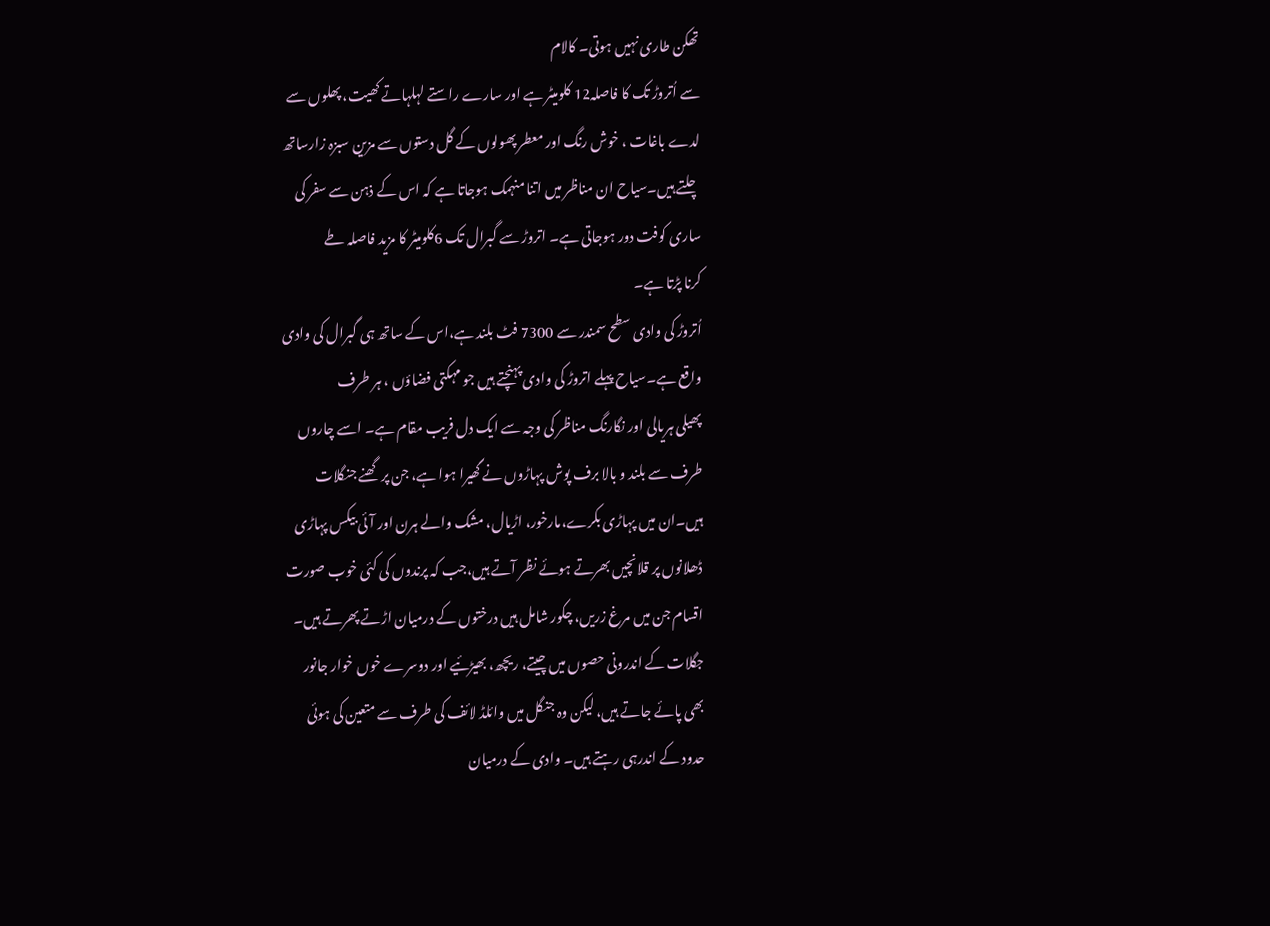تھکن طاری نہیں ہوتی۔ کالام
سے اُتروڑ تک کا فاصلہ12 کلومیٹر ہے اور سارے راستے لہلہاتے کھیت، پھلوں سے
لدے باغات ، خوش رنگ اور معطر پھولوں کے گل دستوں سے مزین سبزہ زارساتھ
چلتے ہیں۔سیاح ان مناظر میں اتنا منہمک ہوجاتا ہے کہ اس کے ذہن سے سفر کی
ساری کوفت دور ہوجاتی ہے۔ اتروڑ سے گبرال تک 6کلومیٹر کا مزید فاصلہ طے
کرنا پڑتا ہے۔
اُتروڑ کی وادی سطح سمندر سے 7300 فٹ بلند ہے،اس کے ساتھ ہی گبرال کی وادی
واقع ہے۔سیاح پہلے اتروڑ کی وادی پہنچتے ہیں جو مہکتی فضاؤں ، ہر طرف
پھیلی ہریالی اور نگارنگ مناظر کی وجہ سے ایک دل فریب مقام ہے۔ اسے چاروں
طرف سے بلند و بالا برف پوش پہاڑوں نے گھیرا ہوا ہے، جن پر گھنے جنگلات
ہیں۔ان میں پہاڑی بکرے،مارخور، اڑیال، مشک والے ہرن اور آئی بیکس پہاڑی
ڈھلانوں پر قلانچیں بھرتے ہوئے نظر آتے ہیں،جب کہ پرندوں کی کئی خوب صورت
اقسام جن میں مرغ زریں، چکور شامل ہیں درختوں کے درمیان اڑتے پھرتے ہیں۔
جگلات کے اندرونی حصوں میں چیتے، ریچھ، بھیڑئیے اور دوسرے خوں خوار جانور
بھی پائے جاتے ہیں، لیکن وہ جنگل میں وائلڈ لائف کی طرف سے متعین کی ہوئی
حدود کے اندرہی رہتے ہیں۔ وادی کے درمیان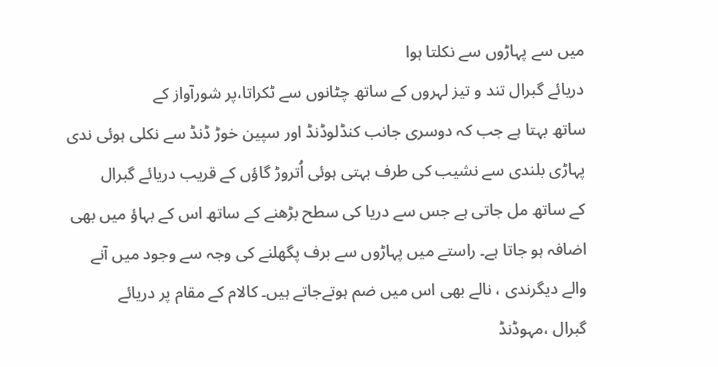میں سے پہاڑوں سے نکلتا ہوا
دریائے گبرال تند و تیز لہروں کے ساتھ چٹانوں سے ٹکراتا،پر شورآواز کے
ساتھ بہتا ہے جب کہ دوسری جانب کنڈلوڈنڈ اور سپین خوڑ ڈنڈ سے نکلی ہوئی ندی
پہاڑی بلندی سے نشیب کی طرف بہتی ہوئی اُتروڑ گاؤں کے قریب دریائے گبرال
کے ساتھ مل جاتی ہے جس سے دریا کی سطح بڑھنے کے ساتھ اس کے بہاؤ میں بھی
اضافہ ہو جاتا ہے۔ راستے میں پہاڑوں سے برف پگھلنے کی وجہ سے وجود میں آنے
والے دیگرندی ، نالے بھی اس میں ضم ہوتےجاتے ہیں۔ کالام کے مقام پر دریائے
گبرال ،مہوڈنڈ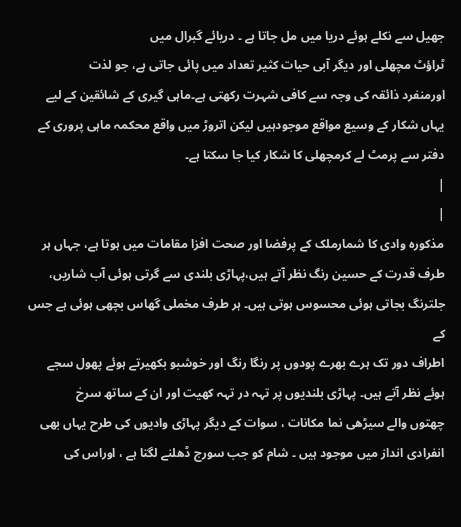جھیل سے نکلے ہوئے دریا میں مل جاتا ہے ۔ دریائے گبرال میں
ٹراؤٹ مچھلی اور دیگر آبی حیات کثیر تعداد میں پائی جاتی ہے، جو لذت
اورمنفرد ذائقہ کی وجہ سے کافی شہرت رکھتی ہے۔ماہی گیری کے شائقین کے لیے
یہاں شکار کے وسیع مواقع موجودہیں لیکن اتروڑ میں واقع محکمہ ماہی پروری کے
دفتر سے پرمٹ لے کرمچھلی کا شکار کیا جا سکتا ہے۔
|
|
مذکورہ وادی کا شمارملک کے پرفضا اور صحت افزا مقامات میں ہوتا ہے، جہاں ہر
طرف قدرت کے حسین رنگ نظر آتے ہیں،پہاڑی بلندی سے گرتی ہوئی آب شاریں،
جلترنگ بجاتی ہوئی محسوس ہوتی ہیں۔ ہر طرف مخملی گھاس بچھی ہوئی ہے جس کے
اطراف دور تک ہرے بھرے پودوں پر رنگا رنگ اور خوشبو بکھیرتے ہوئے پھول سجے
ہوئے نظر آتے ہیں۔ پہاڑی بلندیوں پر تہہ در تہہ کھیت اور ان کے ساتھ سرخ
چھتوں والے سیڑھی نما مکانات ، سوات کے دیگر پہاڑی وادیوں کی طرح یہاں بھی
انفرادی انداز میں موجود ہیں ۔ شام کو جب سورج ڈھلنے لگتا ہے ، اوراس کی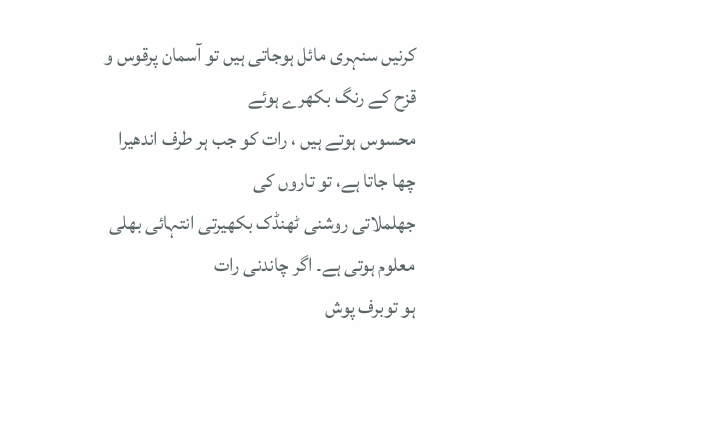کرنیں سنہری مائل ہوجاتی ہیں تو آسمان پرقوس و قزح کے رنگ بکھرے ہوئے
محسوس ہوتے ہیں ، رات کو جب ہر طرف اندھیرا چھا جاتا ہے، تو تاروں کی
جھلملاتی روشنی ٹھنڈک بکھیرتی انتہائی بھلی معلوم ہوتی ہے۔ اگر چاندنی رات
ہو توبرف پوش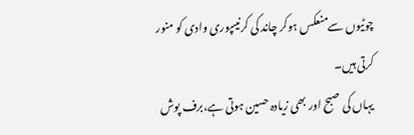چوٹیوں سےمنعکس ہوکر چاند کی کرنیںپوری وادی کو منور کرتی ہیں۔
یہاں کی صبح اور بھی زیادہ حسین ہوتی ہے،برف پوش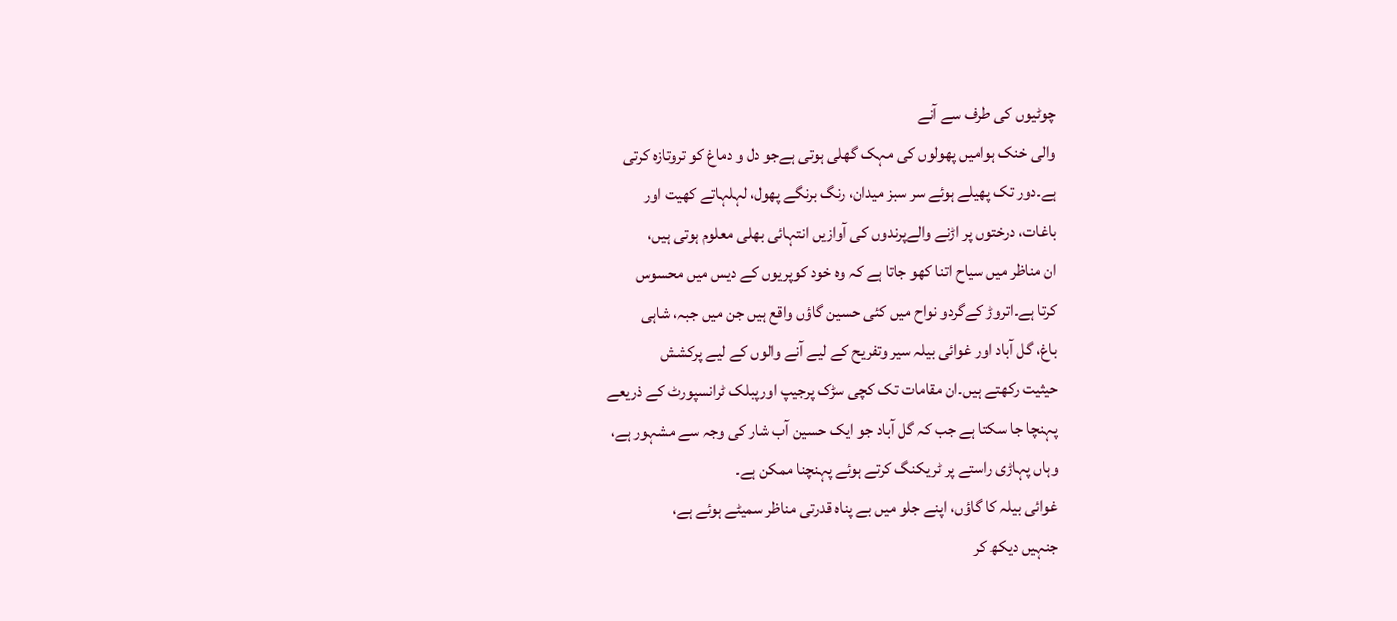چوٹیوں کی طرف سے آنے
والی خنک ہوامیں پھولوں کی مہک گھلی ہوتی ہےجو دل و دماغ کو تروتازہ کرتی
ہے۔دور تک پھیلے ہوئے سر سبز میدان، رنگ برنگے پھول، لہلہاتے کھیت اور
باغات، درختوں پر اڑنے والےپرندوں کی آوازیں انتہائی بھلی معلوم ہوتی ہیں،
ان مناظر میں سیاح اتنا کھو جاتا ہے کہ وہ خود کوپریوں کے دیس میں محسوس
کرتا ہے۔اتروڑ کےگردو نواح میں کئی حسین گاؤں واقع ہیں جن میں جبہ، شاہی
باغ، گل آباد اور غوائی بیلہ سیر وتفریح کے لیے آنے والوں کے لیے پرکشش
حیثیت رکھتے ہیں۔ان مقامات تک کچی سڑک پرجیپ اورپبلک ٹرانسپورٹ کے ذریعے
پہنچا جا سکتا ہے جب کہ گل آباد جو ایک حسین آب شار کی وجہ سے مشہور ہے،
وہاں پہاڑی راستے پر ٹریکنگ کرتے ہوئے پہنچنا ممکن ہے۔
غوائی بیلہ کا گاؤں، اپنے جلو میں بے پناہ قدرتی مناظر سمیٹے ہوئے ہے،
جنہیں دیکھ کر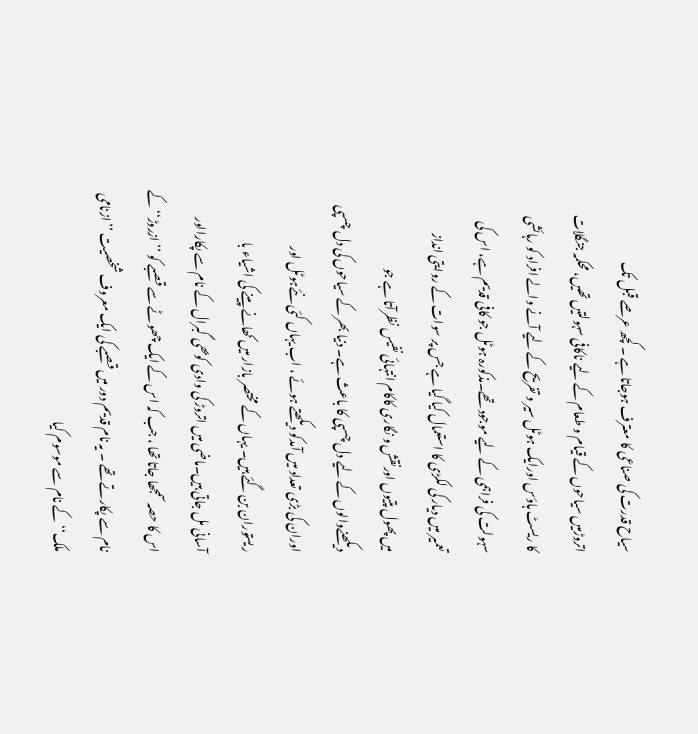سیاح قدرت کی صناعی کا معترف ہوجاتا ہے ۔ کچھ عرصے قبل تک
اتروڑمیں سیاحوں کے قیام و طعام کے لیے ناکافی سہولتیں تھیں، محکمہ جنگلات
کا ریسٹ ہاؤس اورایک ہوٹل سیر و تفریح کے لیے آنے والے افراد کو رہائشی
سہولت کی فراہمی کے لیے موجود تھے۔مذکورہ ہوٹل جو کافی قدیم ہے، اس کی
تعمیر میں دیار کی لکڑی کا استعمال کیا گیا ہے جس پر سوات کے روایتی انداز
میں پھول پتیوں اورنقش و نگاری کاکام انتہائی نفیس نظرآتا ہے جو
دیکھنےوالوں کے لیے دل چسپی کا باعث ہے۔ دنیا بھر کے سیاحوں کی دل چسپی
اوران کی بڑی تعداد میں آمدکو دیکھتے ہوئے ، اب یہاں کئی نئےہوٹل اور
ریستوران بن گئے ہیں۔ یہاں کے مختصر بازار میں کھانے پینے کی اشیاء با
آسانی مل جاتی ہیں۔ماضی میں اتروڑ کی وادی کوبھی گبرال کے نام سے پکارااور
اس کا حصہ سمجھا جاتا تھا ، جب کہ اس کے ایک چھوٹے سے قصبے کو ’’ازروڑ‘‘ کے
نام سے پکارتے تھے ۔ یہ نام قدیم دور میں قصبے کی ایک معروف شخصیت ’’ازنامی
ملک‘‘ کے نام سے موسوم کیا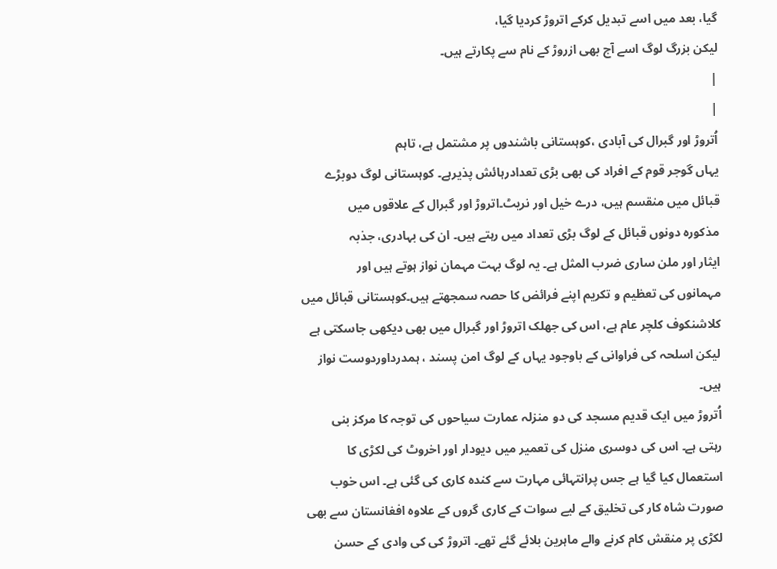گیا، بعد میں اسے تبدیل کرکے اتروڑ کردیا گیا،
لیکن بزرگ لوگ اسے آج بھی ازروڑ کے نام سے پکارتے ہیں۔
|
|
اُتروڑ اور گبرال کی آبادی ،کوہستانی باشندوں پر مشتمل ہے، تاہم
یہاں گوجر قوم کے افراد کی بھی بڑی تعدادرہائش پذیرہے۔ کوہستانی لوگ دوبڑے
قبائل میں منقسم ہیں، درے خیل اور نریٹ۔اتروڑ اور گبرال کے علاقوں میں
مذکورہ دونوں قبائل کے لوگ بڑی تعداد میں رہتے ہیں۔ ان کی بہادری، جذبہ
ایثار اور ملن ساری ضرب المثل ہے۔ یہ لوگ بہت مہمان نواز ہوتے ہیں اور
مہمانوں کی تعظیم و تکریم اپنے فرائض کا حصہ سمجھتے ہیں۔کوہستانی قبائل میں
کلاشنکوف کلچر عام ہے، اس کی جھلک اتروڑ اور گبرال میں بھی دیکھی جاسکتی ہے
لیکن اسلحہ کی فراوانی کے باوجود یہاں کے لوگ امن پسند ، ہمدرداوردوست نواز
ہیں۔
اُتروڑ میں ایک قدیم مسجد کی دو منزلہ عمارت سیاحوں کی توجہ کا مرکز بنی
رہتی ہے۔ اس کی دوسری منزل کی تعمیر میں دیودار اور اخروٹ کی لکڑی کا
استعمال کیا گیا ہے جس پرانتہائی مہارت سے کندہ کاری کی گئی ہے۔ اس خوب
صورت شاہ کار کی تخلیق کے لیے سوات کے کاری گروں کے علاوہ افغانستان سے بھی
لکڑی پر منقش کام کرنے والے ماہرین بلائے گئے تھے۔ اتروڑ کی کی وادی کے حسن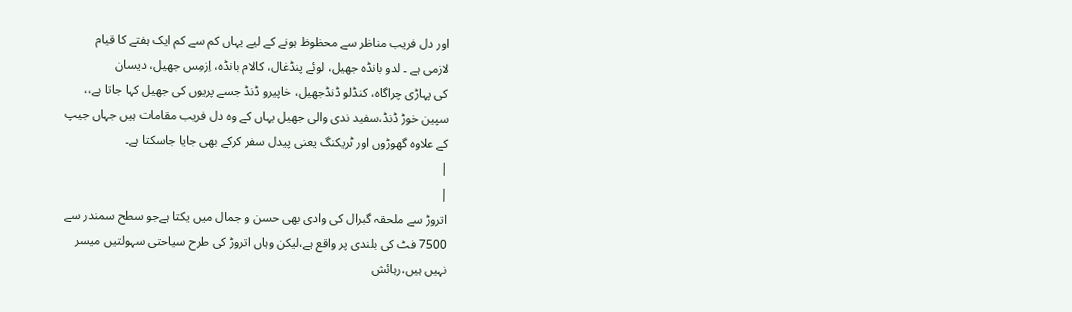اور دل فریب مناظر سے محظوظ ہونے کے لیے یہاں کم سے کم ایک ہفتے کا قیام
لازمی ہے ۔ لدو بانڈہ جھیل، لوئے پنڈغال، کالام بانڈہ، اِزمِس جھیل، دیسان
کی پہاڑی چراگاہ، کنڈلو ڈنڈجھیل، خاپیرو ڈنڈ جسے پریوں کی جھیل کہا جاتا ہے،،
سپین خوڑ ڈنڈ،سفید ندی والی جھیل یہاں کے وہ دل فریب مقامات ہیں جہاں جیپ
کے علاوہ گھوڑوں اور ٹریکنگ یعنی پیدل سفر کرکے بھی جایا جاسکتا ہے۔
|
|
اتروڑ سے ملحقہ گبرال کی وادی بھی حسن و جمال میں یکتا ہےجو سطح سمندر سے
7500 فٹ کی بلندی پر واقع ہے،لیکن وہاں اتروڑ کی طرح سیاحتی سہولتیں میسر
نہیں ہیں،رہائش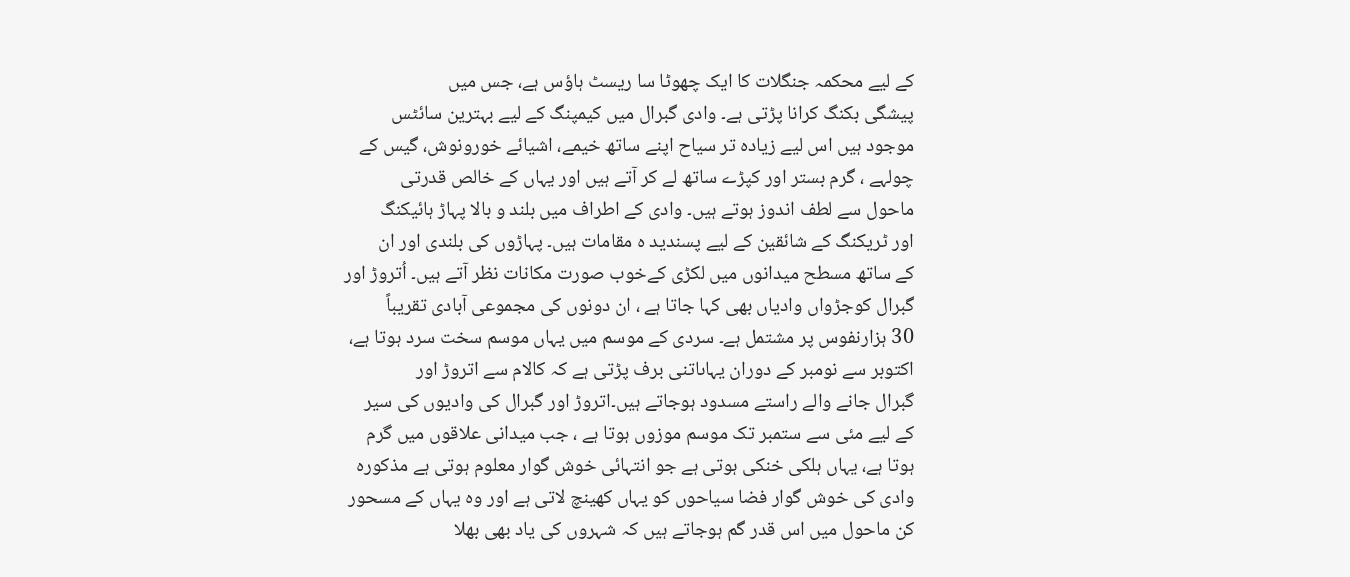کے لیے محکمہ جنگلات کا ایک چھوٹا سا ریسٹ ہاؤس ہے، جس میں
پیشگی بکنگ کرانا پڑتی ہے۔ وادی گبرال میں کیمپنگ کے لیے بہترین سائٹس
موجود ہیں اس لیے زیادہ تر سیاح اپنے ساتھ خیمے، اشیائے خورونوش، گیس کے
چولہے ، گرم بستر اور کپڑے ساتھ لے کر آتے ہیں اور یہاں کے خالص قدرتی
ماحول سے لطف اندوز ہوتے ہیں۔ وادی کے اطراف میں بلند و بالا پہاڑ ہائیکنگ
اور ٹریکنگ کے شائقین کے لیے پسندید ہ مقامات ہیں۔ پہاڑوں کی بلندی اور ان
کے ساتھ مسطح میدانوں میں لکڑی کےخوب صورت مکانات نظر آتے ہیں۔ اُتروڑ اور
گبرال کوجڑواں وادیاں بھی کہا جاتا ہے ، ان دونوں کی مجموعی آبادی تقریباً
30 ہزارنفوس پر مشتمل ہے۔ سردی کے موسم میں یہاں موسم سخت سرد ہوتا ہے،
اکتوبر سے نومبر کے دوران یہاںاتنی برف پڑتی ہے کہ کالام سے اتروڑ اور
گبرال جانے والے راستے مسدود ہوجاتے ہیں۔اتروڑ اور گبرال کی وادیوں کی سیر
کے لیے مئی سے ستمبر تک موسم موزوں ہوتا ہے ، جب میدانی علاقوں میں گرم
ہوتا ہے، یہاں ہلکی خنکی ہوتی ہے جو انتہائی خوش گوار معلوم ہوتی ہے مذکورہ
وادی کی خوش گوار فضا سیاحوں کو یہاں کھینچ لاتی ہے اور وہ یہاں کے مسحور
کن ماحول میں اس قدر گم ہوجاتے ہیں کہ شہروں کی یاد بھی بھلا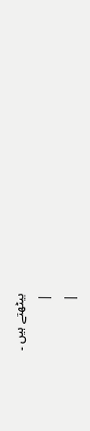بیٹھتے ہیں ۔
|
|